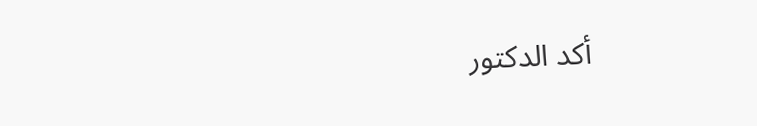أكد الدكتور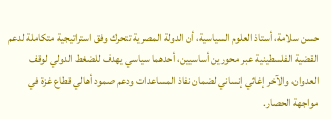حسن سلامة، أستاذ العلوم السياسية، أن الدولة المصرية تتحرك وفق استراتيجية متكاملة لدعم القضية الفلسطينية عبر محورين أساسيين، أحدهما سياسي يهدف للضغط الدولي لوقف العدوان، والآخر إغاثي إنساني لضمان نفاذ المساعدات ودعم صمود أهالي قطاع غزة في مواجهة الحصار.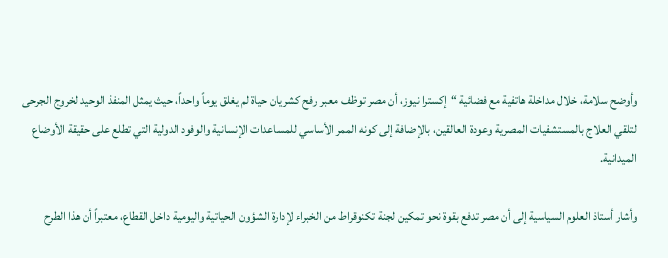وأوضح سلامة، خلال مداخلة هاتفية مع فضائية “إكسترا نيوز، أن مصر توظف معبر رفح كشريان حياة لم يغلق يوماً واحداً، حيث يمثل المنفذ الوحيد لخروج الجرحى لتلقي العلاج بالمستشفيات المصرية وعودة العالقين، بالإضافة إلى كونه الممر الأساسي للمساعدات الإنسانية والوفود الدولية التي تطلع على حقيقة الأوضاع الميدانية.

وأشار أستاذ العلوم السياسية إلى أن مصر تدفع بقوة نحو تمكين لجنة تكنوقراط من الخبراء لإدارة الشؤون الحياتية واليومية داخل القطاع، معتبراً أن هذا الطرح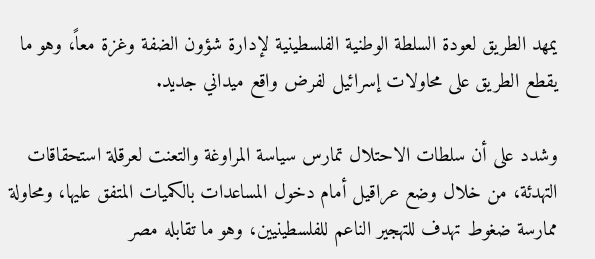يمهد الطريق لعودة السلطة الوطنية الفلسطينية لإدارة شؤون الضفة وغزة معاً، وهو ما يقطع الطريق على محاولات إسرائيل لفرض واقع ميداني جديد.

وشدد على أن سلطات الاحتلال تمارس سياسة المراوغة والتعنت لعرقلة استحقاقات التهدئة، من خلال وضع عراقيل أمام دخول المساعدات بالكميات المتفق عليها، ومحاولة ممارسة ضغوط تهدف للتهجير الناعم للفلسطينيين، وهو ما تقابله مصر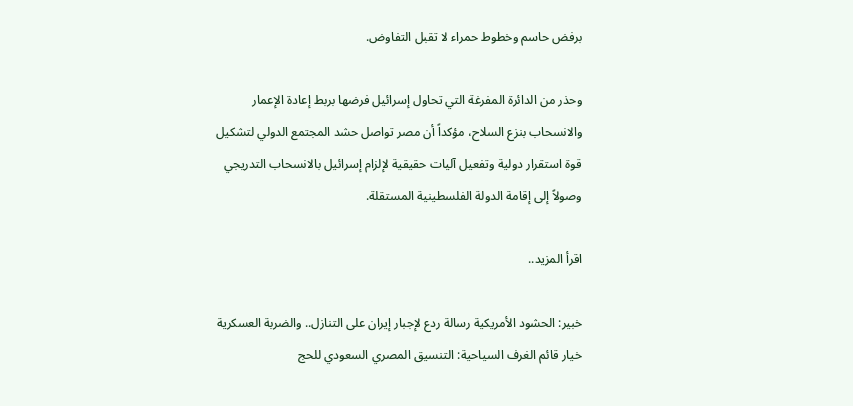برفض حاسم وخطوط حمراء لا تقبل التفاوض.

وحذر من الدائرة المفرغة التي تحاول إسرائيل فرضها بربط إعادة الإعمار والانسحاب بنزع السلاح، مؤكداً أن مصر تواصل حشد المجتمع الدولي لتشكيل قوة استقرار دولية وتفعيل آليات حقيقية لإلزام إسرائيل بالانسحاب التدريجي وصولاً إلى إقامة الدولة الفلسطينية المستقلة.

اقرأ المزيد..

خبير: الحشود الأمريكية رسالة ردع لإجبار إيران على التنازل.. والضربة العسكرية خيار قائم الغرف السياحية: التنسيق المصري السعودي للحج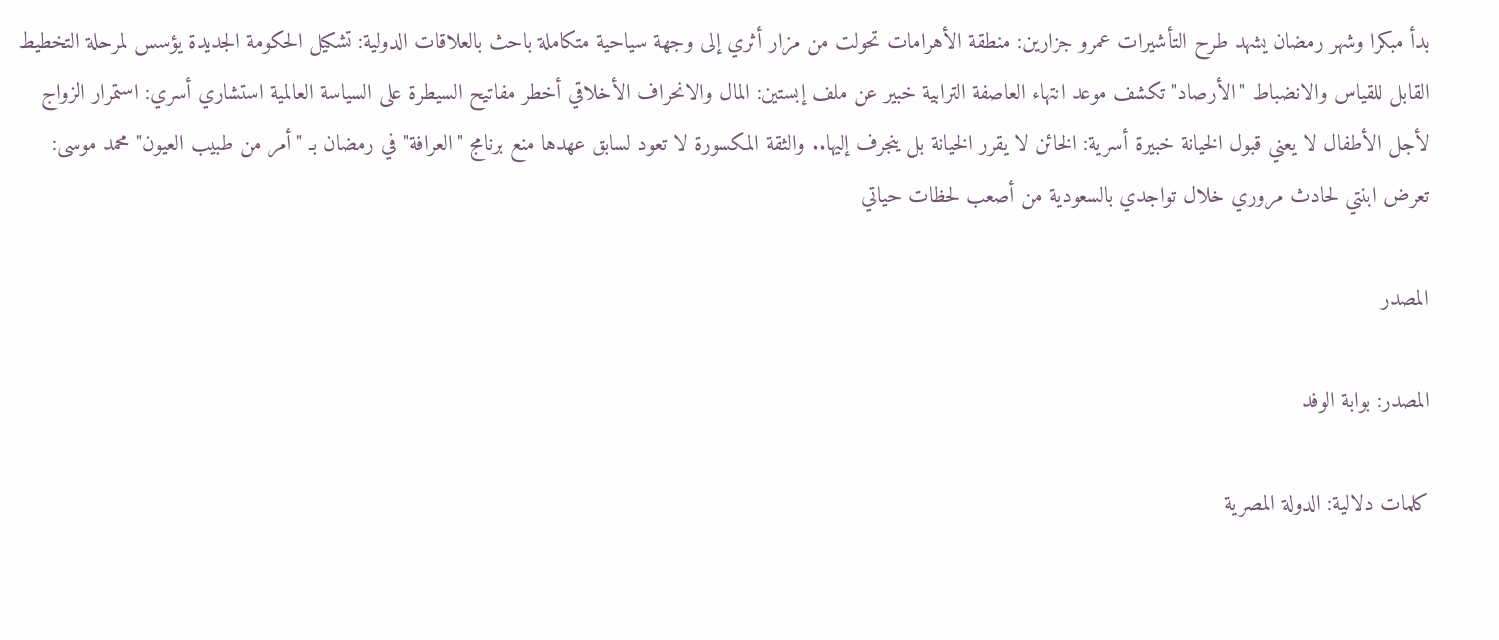بدأ مبكرا وشهر رمضان يشهد طرح التأشيرات عمرو جزارين: منطقة الأهرامات تحولت من مزار أثري إلى وجهة سياحية متكاملة باحث بالعلاقات الدولية: تشكيل الحكومة الجديدة يؤسس لمرحلة التخطيط القابل للقياس والانضباط "الأرصاد" تكشف موعد انتهاء العاصفة الترابية خبير عن ملف إبستين: المال والانحراف الأخلاقي أخطر مفاتيح السيطرة على السياسة العالمية استشاري أسري: استمرار الزواج لأجل الأطفال لا يعني قبول الخيانة خبيرة أسرية: الخائن لا يقرر الخيانة بل ينجرف إليها.. والثقة المكسورة لا تعود لسابق عهدها منع برنامج "العرافة" في رمضان بـ "أمر من طبيب العيون" محمد موسى: تعرض ابنتي لحادث مروري خلال تواجدي بالسعودية من أصعب لحظات حياتي

المصدر

المصدر: بوابة الوفد

كلمات دلالية: الدولة المصرية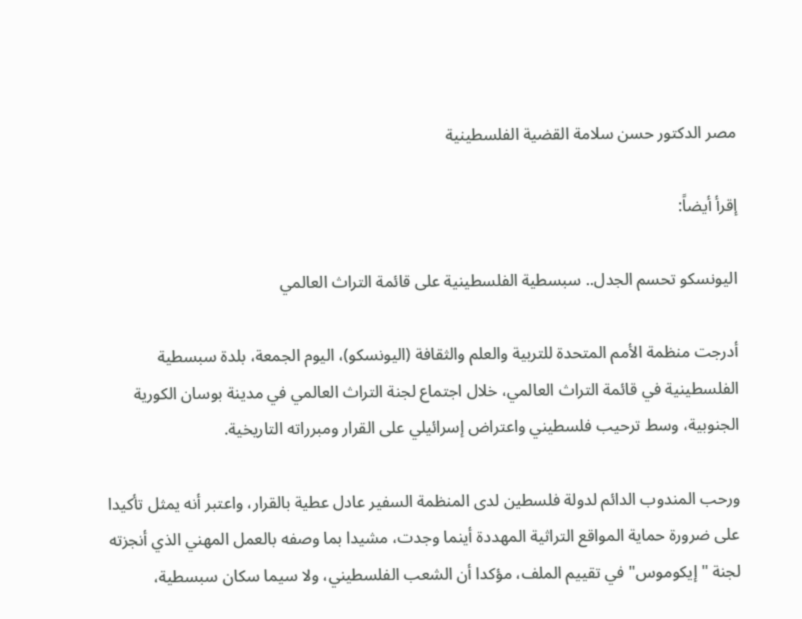مصر الدكتور حسن سلامة القضية الفلسطينية

إقرأ أيضاً:

اليونسكو تحسم الجدل.. سبسطية الفلسطينية على قائمة التراث العالمي

أدرجت منظمة الأمم المتحدة للتربية والعلم والثقافة (اليونسكو)، اليوم الجمعة، بلدة سبسطية الفلسطينية في قائمة التراث العالمي، خلال اجتماع لجنة التراث العالمي في مدينة بوسان الكورية الجنوبية، وسط ترحيب فلسطيني واعتراض إسرائيلي على القرار ومبرراته التاريخية.

ورحب المندوب الدائم لدولة فلسطين لدى المنظمة السفير عادل عطية بالقرار، واعتبر أنه يمثل تأكيدا على ضرورة حماية المواقع التراثية المهددة أينما وجدت، مشيدا بما وصفه بالعمل المهني الذي أنجزته لجنة "إيكوموس" في تقييم الملف، مؤكدا أن الشعب الفلسطيني، ولا سيما سكان سبسطية،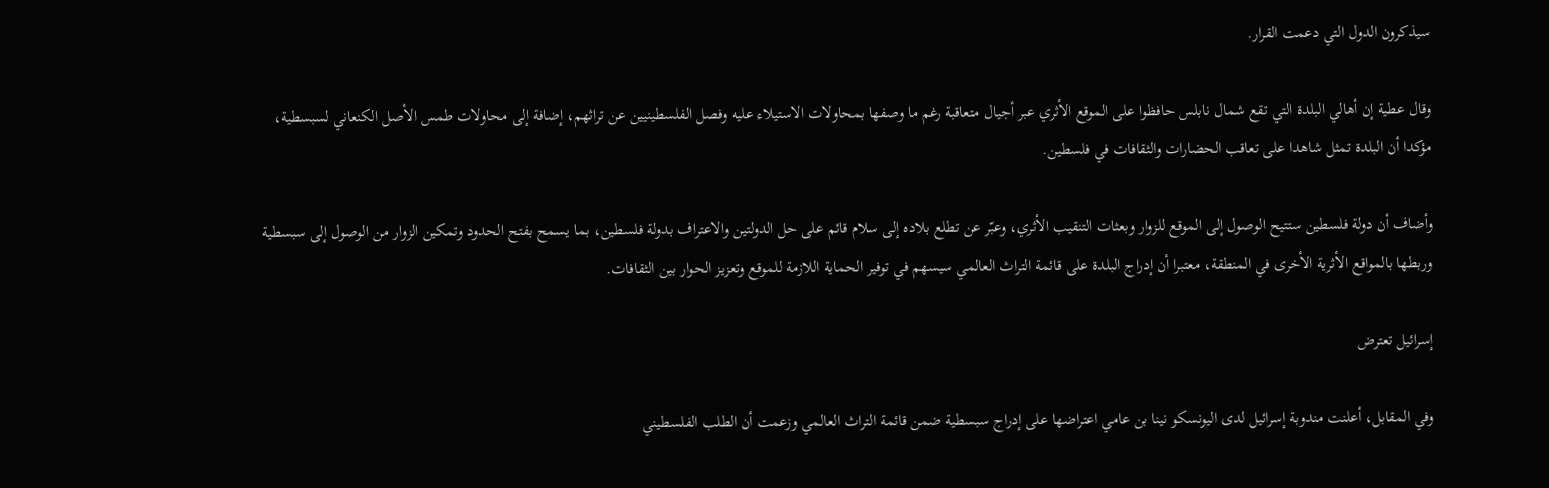سيذكرون الدول التي دعمت القرار.

وقال عطية إن أهالي البلدة التي تقع شمال نابلس حافظوا على الموقع الأثري عبر أجيال متعاقبة رغم ما وصفها بمحاولات الاستيلاء عليه وفصل الفلسطينيين عن تراثهم، إضافة إلى محاولات طمس الأصل الكنعاني لسبسطية، مؤكدا أن البلدة تمثل شاهدا على تعاقب الحضارات والثقافات في فلسطين.

وأضاف أن دولة فلسطين ستتيح الوصول إلى الموقع للزوار وبعثات التنقيب الأثري، وعبّر عن تطلع بلاده إلى سلام قائم على حل الدولتين والاعتراف بدولة فلسطين، بما يسمح بفتح الحدود وتمكين الزوار من الوصول إلى سبسطية وربطها بالمواقع الأثرية الأخرى في المنطقة، معتبرا أن إدراج البلدة على قائمة التراث العالمي سيسهم في توفير الحماية اللازمة للموقع وتعزيز الحوار بين الثقافات.

إسرائيل تعترض

وفي المقابل، أعلنت مندوبة إسرائيل لدى اليونسكو نينا بن عامي اعتراضها على إدراج سبسطية ضمن قائمة التراث العالمي وزعمت أن الطلب الفلسطيني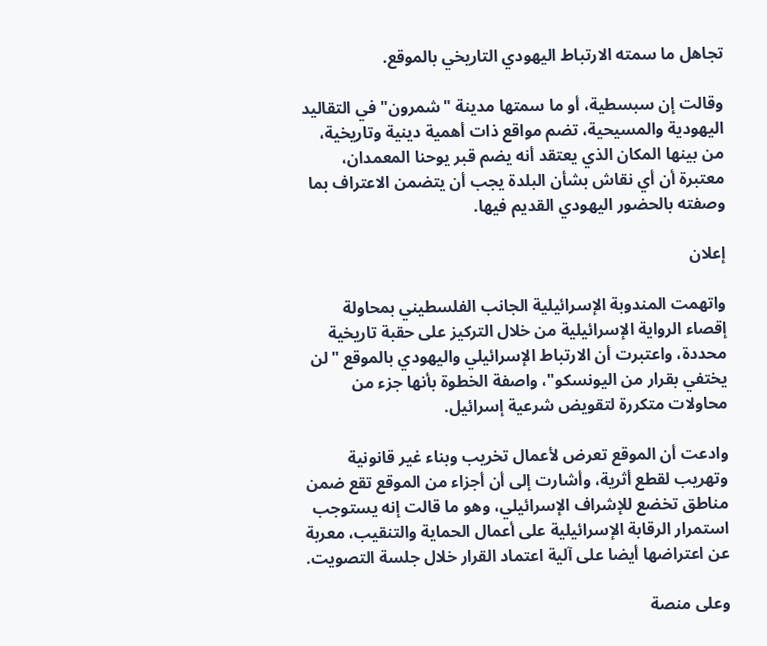تجاهل ما سمته الارتباط اليهودي التاريخي بالموقع.

وقالت إن سبسطية، أو ما سمتها مدينة "شمرون" في التقاليد اليهودية والمسيحية، تضم مواقع ذات أهمية دينية وتاريخية، من بينها المكان الذي يعتقد أنه يضم قبر يوحنا المعمدان، معتبرة أن أي نقاش بشأن البلدة يجب أن يتضمن الاعتراف بما وصفته بالحضور اليهودي القديم فيها.

إعلان

واتهمت المندوبة الإسرائيلية الجانب الفلسطيني بمحاولة إقصاء الرواية الإسرائيلية من خلال التركيز على حقبة تاريخية محددة، واعتبرت أن الارتباط الإسرائيلي واليهودي بالموقع "لن يختفي بقرار من اليونسكو"، واصفة الخطوة بأنها جزء من محاولات متكررة لتقويض شرعية إسرائيل.

وادعت أن الموقع تعرض لأعمال تخريب وبناء غير قانونية وتهريب لقطع أثرية، وأشارت إلى أن أجزاء من الموقع تقع ضمن مناطق تخضع للإشراف الإسرائيلي، وهو ما قالت إنه يستوجب استمرار الرقابة الإسرائيلية على أعمال الحماية والتنقيب، معربة عن اعتراضها أيضا على آلية اعتماد القرار خلال جلسة التصويت.

وعلى منصة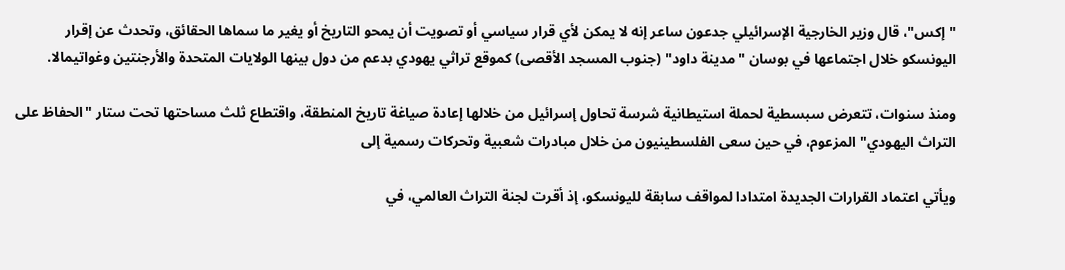"إكس"، قال وزير الخارجية الإسرائيلي جدعون ساعر إنه لا يمكن لأي قرار سياسي أو تصويت أن يمحو التاريخ أو يغير ما سماها الحقائق، وتحدث عن إقرار اليونسكو خلال اجتماعها في بوسان "مدينة داود" (جنوب المسجد الأقصى) كموقع تراثي يهودي بدعم من دول بينها الولايات المتحدة والأرجنتين وغواتيمالا.

ومنذ سنوات، تتعرض سبسطية لحملة استيطانية شرسة تحاول إسرائيل من خلالها إعادة صياغة تاريخ المنطقة، واقتطاع ثلث مساحتها تحت ستار "الحفاظ على التراث اليهودي" المزعوم، في حين سعى الفلسطينيون من خلال مبادرات شعبية وتحركات رسمية إلى

ويأتي اعتماد القرارات الجديدة امتدادا لمواقف سابقة لليونسكو، إذ أقرت لجنة التراث العالمي، في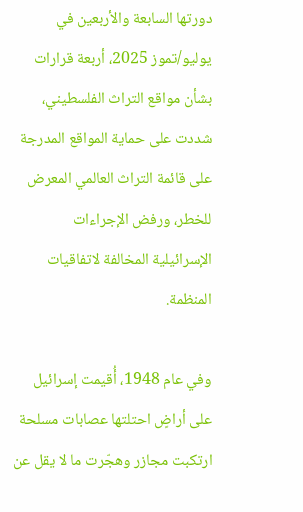دورتها السابعة والأربعين في يوليو/تموز 2025، أربعة قرارات بشأن مواقع التراث الفلسطيني، شددت على حماية المواقع المدرجة على قائمة التراث العالمي المعرض للخطر، ورفض الإجراءات الإسرائيلية المخالفة لاتفاقيات المنظمة.

وفي عام 1948، أُقيمت إسرائيل على أراضٍ احتلتها عصابات مسلحة ارتكبت مجازر وهجّرت ما لا يقل عن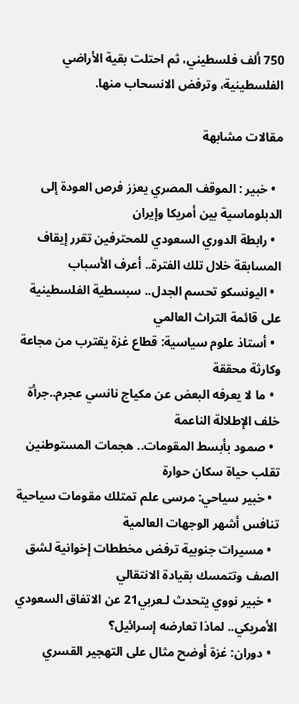750 ألف فلسطيني، ثم احتلت بقية الأراضي الفلسطينية، وترفض الانسحاب منها.

مقالات مشابهة

  • خبير : الموقف المصري يعزز فرص العودة إلى الدبلوماسية بين أمريكا وإيران
  • رابطة الدوري السعودي للمحترفين تقرر إيقاف المسابقة خلال تلك الفترة.. أعرف الأسباب
  • اليونسكو تحسم الجدل.. سبسطية الفلسطينية على قائمة التراث العالمي
  • أستاذ علوم سياسية: قطاع غزة يقترب من مجاعة وكارثة محققة
  • ما لا يعرفه البعض عن مكياج نانسي عجرم..جرأة خلف الإطلالة الناعمة
  • صمود بأبسط المقومات.. هجمات المستوطنين تقلب حياة سكان حوارة
  • خبير سياحي: مرسى علم تمتلك مقومات سياحية تنافس أشهر الوجهات العالمية
  • مسيرات جنوبية ترفض مخططات إخوانية لشق الصف وتتمسك بقيادة الانتقالي
  • خبير نووي يتحدث لـعربي21 عن الاتفاق السعودي الأمريكي.. لماذا تعارضه إسرائيل؟
  • دوران: غزة أوضح مثال على التهجير القسري